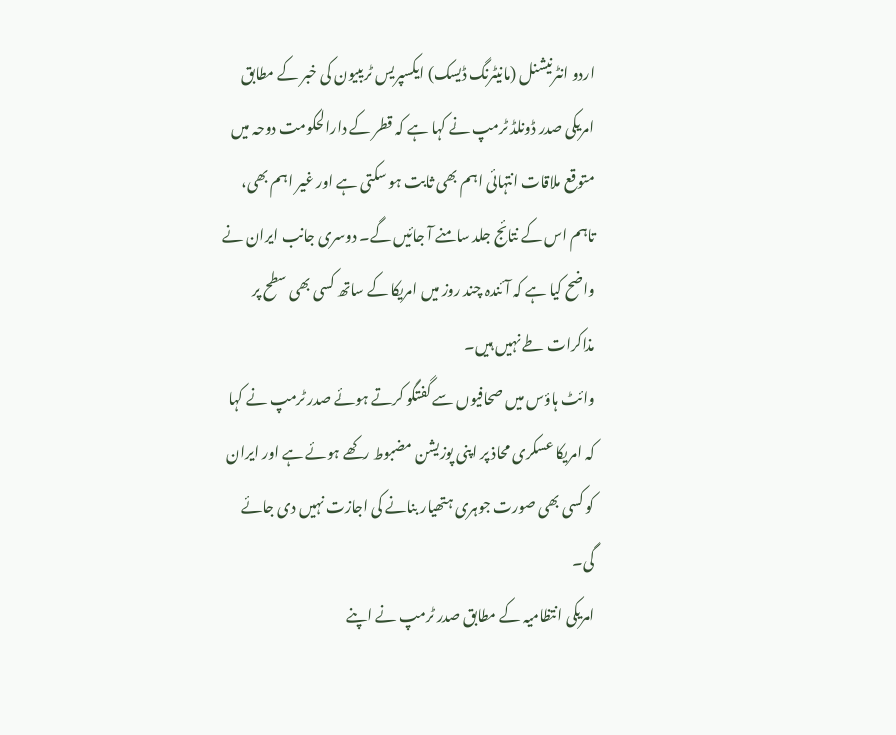اردو انٹرنیشنل (مانیٹرنگ ڈیسک) ایکسپریس ٹریبیون کی خبر کے مطابق امریکی صدر ڈونلڈ ٹرمپ نے کہا ہے کہ قطر کے دارالحکومت دوحہ میں متوقع ملاقات انتہائی اہم بھی ثابت ہو سکتی ہے اور غیر اہم بھی، تاہم اس کے نتائج جلد سامنے آ جائیں گے۔ دوسری جانب ایران نے واضح کیا ہے کہ آئندہ چند روز میں امریکا کے ساتھ کسی بھی سطح پر مذاکرات طے نہیں ہیں۔
وائٹ ہاؤس میں صحافیوں سے گفتگو کرتے ہوئے صدر ٹرمپ نے کہا کہ امریکا عسکری محاذ پر اپنی پوزیشن مضبوط رکھے ہوئے ہے اور ایران کو کسی بھی صورت جوہری ہتھیار بنانے کی اجازت نہیں دی جائے گی۔
امریکی انتظامیہ کے مطابق صدر ٹرمپ نے اپنے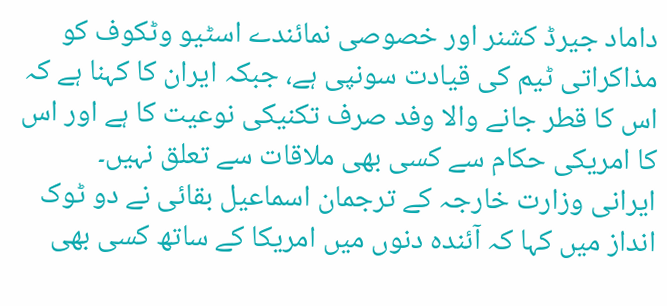داماد جیرڈ کشنر اور خصوصی نمائندے اسٹیو وٹکوف کو مذاکراتی ٹیم کی قیادت سونپی ہے، جبکہ ایران کا کہنا ہے کہ اس کا قطر جانے والا وفد صرف تکنیکی نوعیت کا ہے اور اس کا امریکی حکام سے کسی بھی ملاقات سے تعلق نہیں۔
ایرانی وزارت خارجہ کے ترجمان اسماعیل بقائی نے دو ٹوک انداز میں کہا کہ آئندہ دنوں میں امریکا کے ساتھ کسی بھی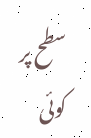سطح پر کوئی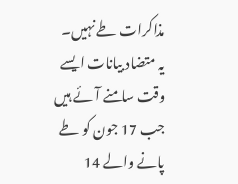مذاکرات طے نہیں۔
یہ متضاد بیانات ایسے وقت سامنے آئے ہیں جب 17 جون کو طے پانے والے 14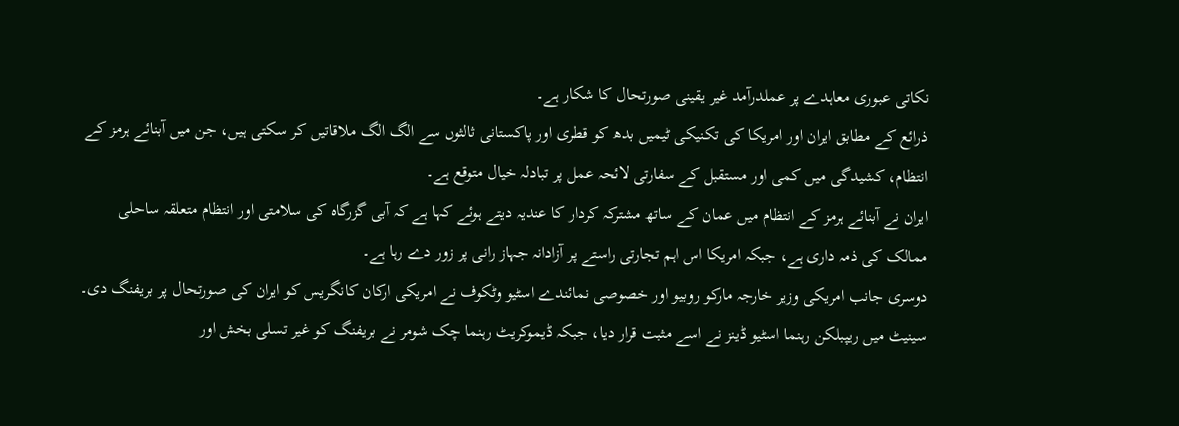نکاتی عبوری معاہدے پر عملدرآمد غیر یقینی صورتحال کا شکار ہے۔
ذرائع کے مطابق ایران اور امریکا کی تکنیکی ٹیمیں بدھ کو قطری اور پاکستانی ثالثوں سے الگ الگ ملاقاتیں کر سکتی ہیں، جن میں آبنائے ہرمز کے انتظام، کشیدگی میں کمی اور مستقبل کے سفارتی لائحہ عمل پر تبادلہ خیال متوقع ہے۔
ایران نے آبنائے ہرمز کے انتظام میں عمان کے ساتھ مشترکہ کردار کا عندیہ دیتے ہوئے کہا ہے کہ آبی گزرگاہ کی سلامتی اور انتظام متعلقہ ساحلی ممالک کی ذمہ داری ہے، جبکہ امریکا اس اہم تجارتی راستے پر آزادانہ جہاز رانی پر زور دے رہا ہے۔
دوسری جانب امریکی وزیر خارجہ مارکو روبیو اور خصوصی نمائندے اسٹیو وٹکوف نے امریکی ارکان کانگریس کو ایران کی صورتحال پر بریفنگ دی۔ سینیٹ میں ریپبلکن رہنما اسٹیو ڈینز نے اسے مثبت قرار دیا، جبکہ ڈیموکریٹ رہنما چک شومر نے بریفنگ کو غیر تسلی بخش اور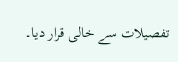تفصیلات سے خالی قرار دیا۔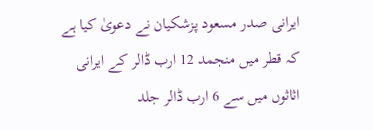ایرانی صدر مسعود پزشکیان نے دعویٰ کیا ہے کہ قطر میں منجمد 12 ارب ڈالر کے ایرانی اثاثوں میں سے 6 ارب ڈالر جلد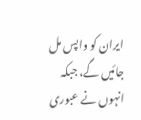ایران کو واپس مل جائیں گے، جبکہ انہوں نے عبوری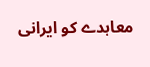معاہدے کو ایرانی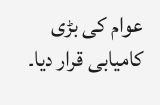عوام کی بڑی کامیابی قرار دیا۔